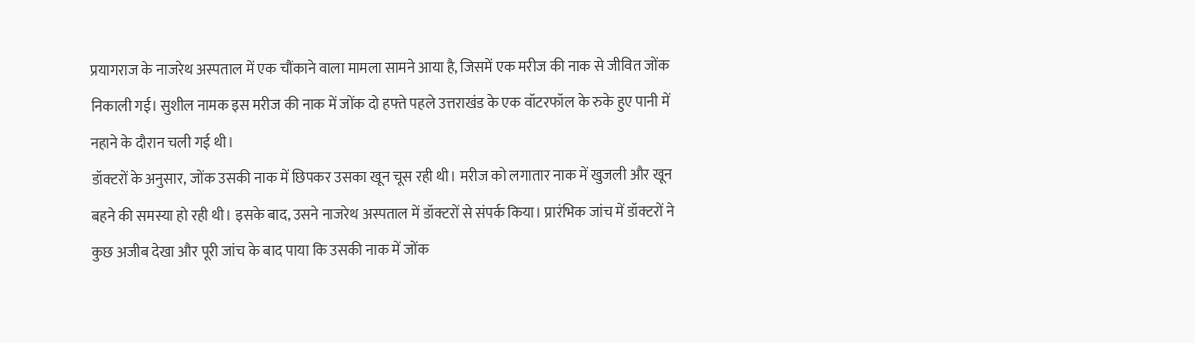प्रयागराज के नाजरेथ अस्पताल में एक चौंकाने वाला मामला सामने आया है, जिसमें एक मरीज की नाक से जीवित जोंक निकाली गई। सुशील नामक इस मरीज की नाक में जोंक दो हफ्ते पहले उत्तराखंड के एक वॉटरफॉल के रुके हुए पानी में नहाने के दौरान चली गई थी।
डॉक्टरों के अनुसार, जोंक उसकी नाक में छिपकर उसका खून चूस रही थी। मरीज को लगातार नाक में खुजली और खून बहने की समस्या हो रही थी। इसके बाद, उसने नाजरेथ अस्पताल में डॉक्टरों से संपर्क किया। प्रारंभिक जांच में डॉक्टरों ने कुछ अजीब देखा और पूरी जांच के बाद पाया कि उसकी नाक में जोंक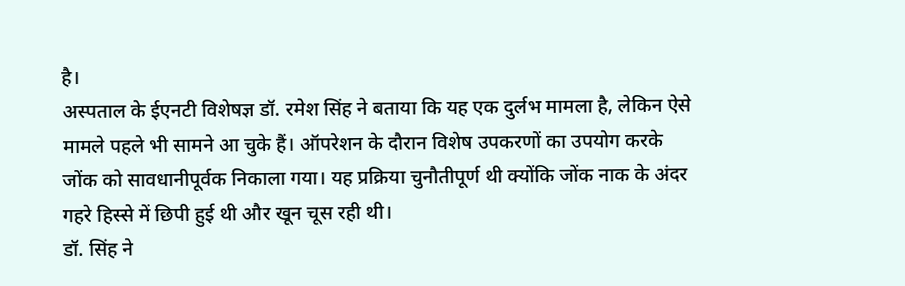है।
अस्पताल के ईएनटी विशेषज्ञ डॉ. रमेश सिंह ने बताया कि यह एक दुर्लभ मामला है, लेकिन ऐसे मामले पहले भी सामने आ चुके हैं। ऑपरेशन के दौरान विशेष उपकरणों का उपयोग करके जोंक को सावधानीपूर्वक निकाला गया। यह प्रक्रिया चुनौतीपूर्ण थी क्योंकि जोंक नाक के अंदर गहरे हिस्से में छिपी हुई थी और खून चूस रही थी।
डॉ. सिंह ने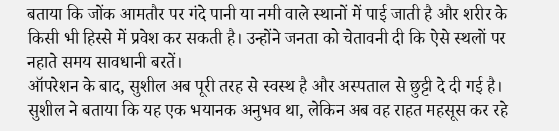बताया कि जोंक आमतौर पर गंदे पानी या नमी वाले स्थानों में पाई जाती है और शरीर के किसी भी हिस्से में प्रवेश कर सकती है। उन्होंने जनता को चेतावनी दी कि ऐसे स्थलों पर नहाते समय सावधानी बरतें।
ऑपरेशन के बाद, सुशील अब पूरी तरह से स्वस्थ है और अस्पताल से छुट्टी दे दी गई है। सुशील ने बताया कि यह एक भयानक अनुभव था, लेकिन अब वह राहत महसूस कर रहे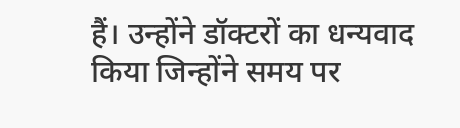हैं। उन्होंने डॉक्टरों का धन्यवाद किया जिन्होंने समय पर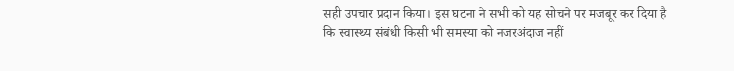सही उपचार प्रदान किया। इस घटना ने सभी को यह सोचने पर मजबूर कर दिया है कि स्वास्थ्य संबंधी किसी भी समस्या को नजरअंदाज नहीं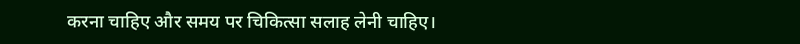करना चाहिए और समय पर चिकित्सा सलाह लेनी चाहिए।